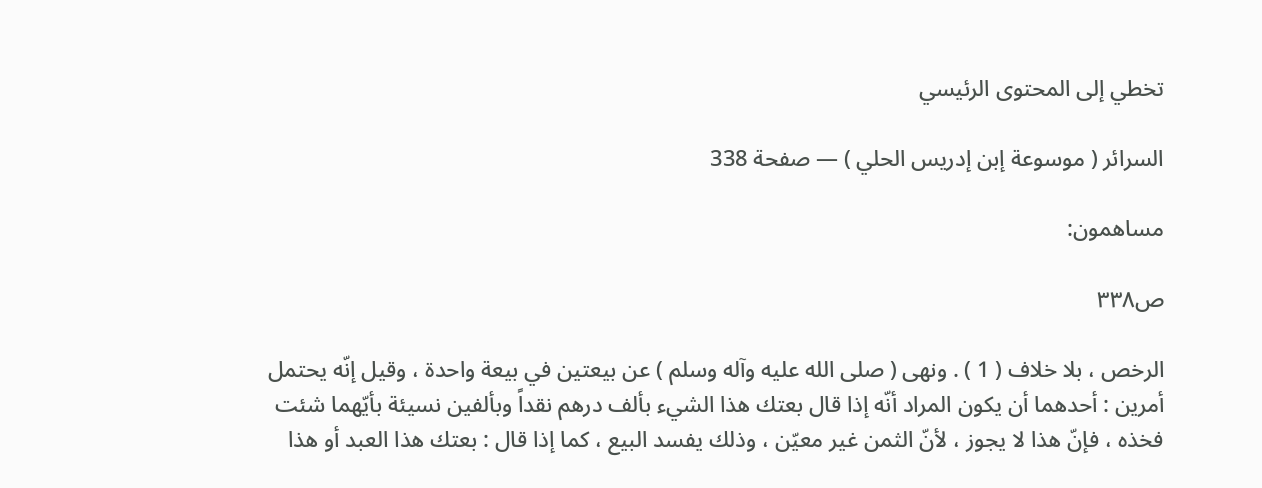تخطي إلى المحتوى الرئيسي

السرائر ( موسوعة إبن إدريس الحلي ) — صفحة 338

مساهمون:

ص٣٣٨

الرخص ، بلا خلاف ( 1 ) . ونهى ( صلى الله عليه وآله وسلم ) عن بيعتين في بيعة واحدة ، وقيل إنّه يحتمل أمرين : أحدهما أن يكون المراد أنّه إذا قال بعتك هذا الشيء بألف درهم نقداً وبألفين نسيئة بأيّهما شئت فخذه ، فإنّ هذا لا يجوز ، لأنّ الثمن غير معيّن ، وذلك يفسد البيع ، كما إذا قال : بعتك هذا العبد أو هذا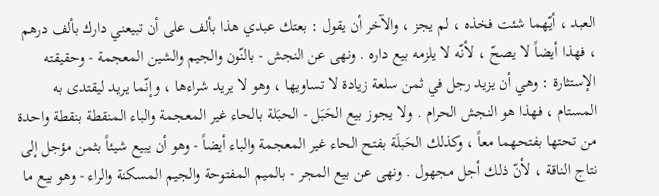العبد ، أيّهما شئت فخذه ، لم يجز ، والآخر أن يقول : بعتك عبدي هذا بألف على أن تبيعني دارك بألف درهم ، فهذا أيضاً لا يصحّ ، لأنّه لا يلزمه بيع داره . ونهى عن النجش - بالنّون والجيم والشين المعجمة - وحقيقته الإستثارة : وهي أن يزيد رجل في ثمن سلعة زيادة لا تساويها ، وهو لا يريد شراءها ، وإنّما يريد ليقتدى به المستام ، فهذا هو النجش الحرام . ولا يجوز بيع الحَبَل - الحبَلة بالحاء غير المعجمة والباء المنقطة بنقطة واحدة من تحتها بفتحهما معاً ، وكذلك الحَبلَة بفتح الحاء غير المعجمة والباء أيضاً - وهو أن يبيع شيئاً بثمن مؤجل إلى نتاج الناقة ، لأنّ ذلك أجل مجهول . ونهى عن بيع المجر - بالميم المفتوحة والجيم المسكنة والراء - وهو بيع ما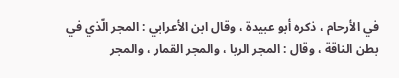في الأرحام ، ذكره أبو عبيدة ، وقال ابن الأعرابي : المجر الّذي في بطن الناقة ، وقال : المجر الربا ، والمجر القمار ، والمجر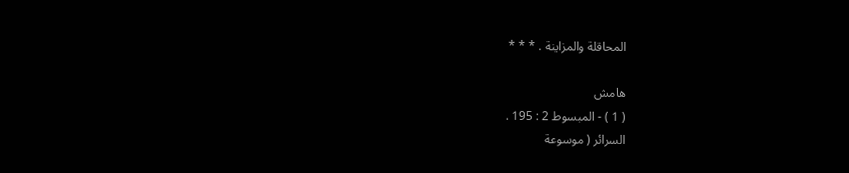المحاقلة والمزاينة . * * *

هامش
( 1 ) - المبسوط 2 : 195 .
السرائر ( موسوعة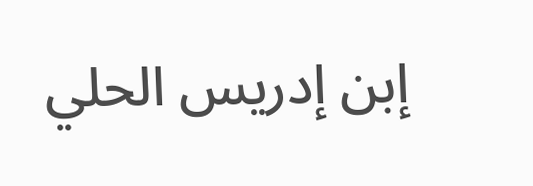إبن إدريس الحلي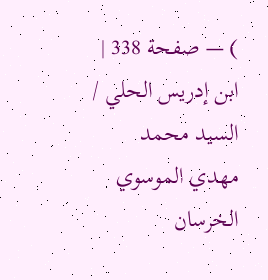) — صفحة 338 | ابن إدريس الحلي / السيد محمد مهدي الموسوي الخرسان